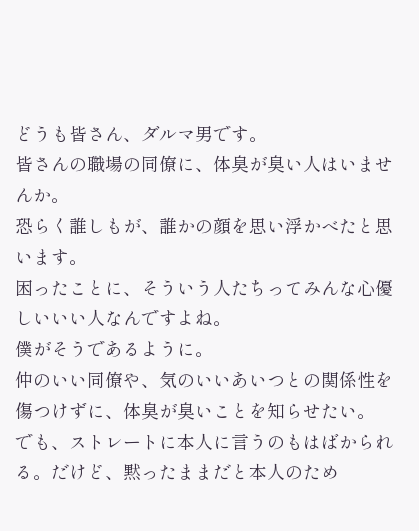どうも皆さん、ダルマ男です。
皆さんの職場の同僚に、体臭が臭い人はいませんか。
恐らく誰しもが、誰かの顔を思い浮かべたと思います。
困ったことに、そういう人たちってみんな心優しいいい人なんですよね。
僕がそうであるように。
仲のいい同僚や、気のいいあいつとの関係性を傷つけずに、体臭が臭いことを知らせたい。
でも、ストレートに本人に言うのもはばかられる。だけど、黙ったままだと本人のため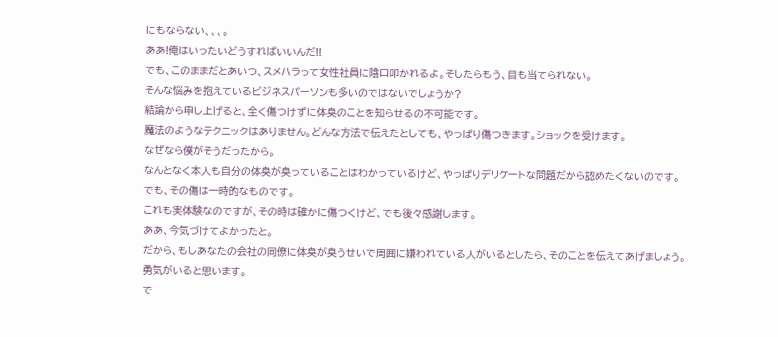にもならない、、、。
ああ!俺はいったいどうすればいいんだ!!
でも、このままだとあいつ、スメハラって女性社員に陰口叩かれるよ。そしたらもう、目も当てられない。
そんな悩みを抱えているビジネスパーソンも多いのではないでしょうか?
結論から申し上げると、全く傷つけずに体臭のことを知らせるの不可能です。
魔法のようなテクニックはありません。どんな方法で伝えたとしても、やっぱり傷つきます。ショックを受けます。
なぜなら僕がそうだったから。
なんとなく本人も自分の体臭が臭っていることはわかっているけど、やっぱりデリケートな問題だから認めたくないのです。
でも、その傷は一時的なものです。
これも実体験なのですが、その時は確かに傷つくけど、でも後々感謝します。
ああ、今気づけてよかったと。
だから、もしあなたの会社の同僚に体臭が臭うせいで周囲に嫌われている人がいるとしたら、そのことを伝えてあげましょう。
勇気がいると思います。
で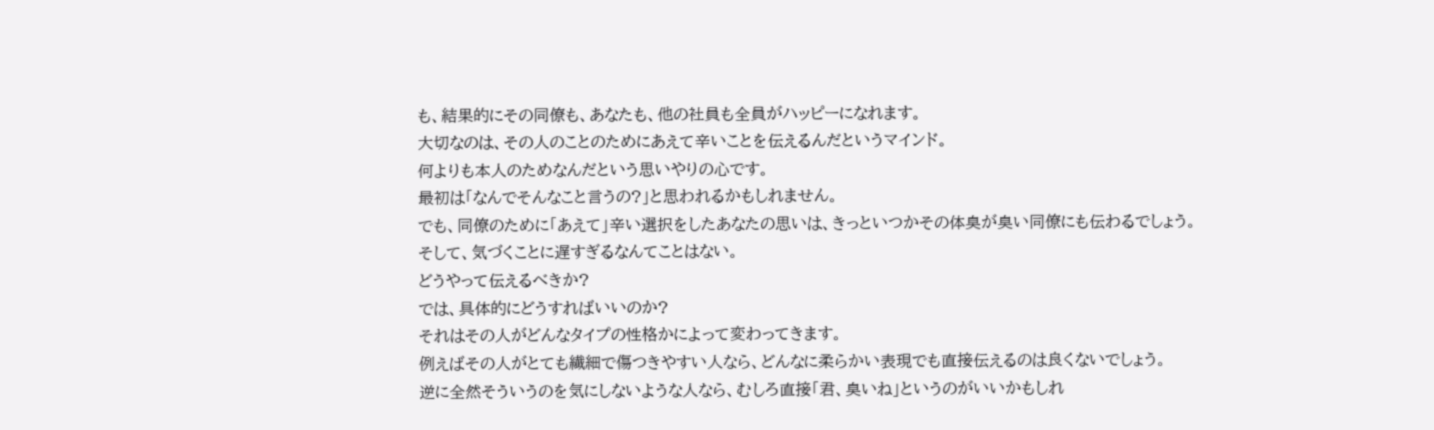も、結果的にその同僚も、あなたも、他の社員も全員がハッピーになれます。
大切なのは、その人のことのためにあえて辛いことを伝えるんだというマインド。
何よりも本人のためなんだという思いやりの心です。
最初は「なんでそんなこと言うの?」と思われるかもしれません。
でも、同僚のために「あえて」辛い選択をしたあなたの思いは、きっといつかその体臭が臭い同僚にも伝わるでしょう。
そして、気づくことに遅すぎるなんてことはない。
どうやって伝えるべきか?
では、具体的にどうすればいいのか?
それはその人がどんなタイプの性格かによって変わってきます。
例えばその人がとても繊細で傷つきやすい人なら、どんなに柔らかい表現でも直接伝えるのは良くないでしょう。
逆に全然そういうのを気にしないような人なら、むしろ直接「君、臭いね」というのがいいかもしれ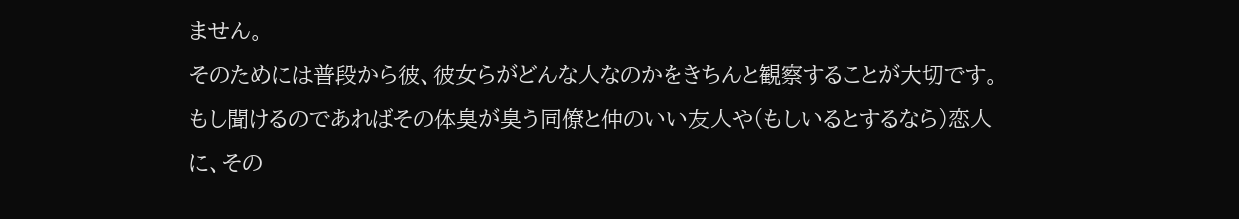ません。
そのためには普段から彼、彼女らがどんな人なのかをきちんと観察することが大切です。もし聞けるのであればその体臭が臭う同僚と仲のいい友人や(もしいるとするなら)恋人に、その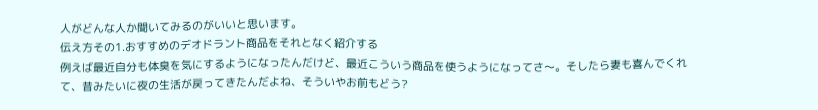人がどんな人か聞いてみるのがいいと思います。
伝え方その1.おすすめのデオドラント商品をそれとなく紹介する
例えば最近自分も体臭を気にするようになったんだけど、最近こういう商品を使うようになってさ〜。そしたら妻も喜んでくれて、昔みたいに夜の生活が戻ってきたんだよね、そういやお前もどう?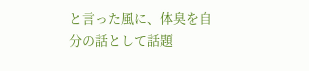と言った風に、体臭を自分の話として話題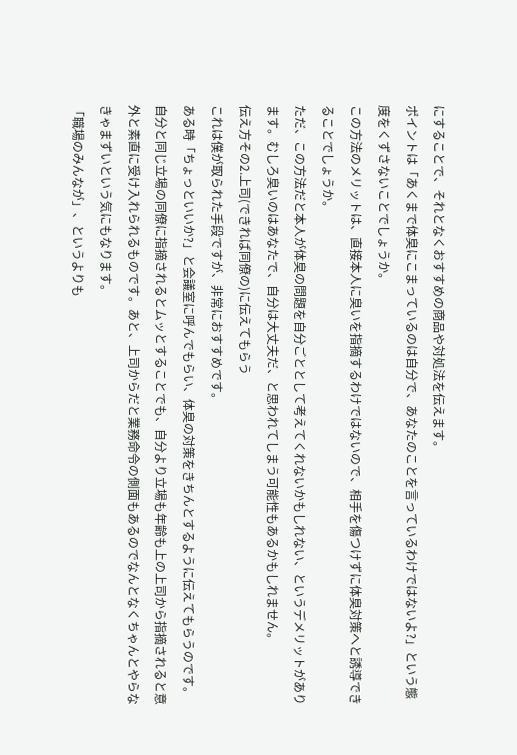にすることで、それとなくおすすめの商品や対処法を伝えます。
ポイントは「あくまで体臭にこまっているのは自分で、あなたのことを言っているわけではないよ?」という態度をくずさないことでしょうか。
この方法のメリットは、直接本人に臭いを指摘するわけではないので、相手を傷つけずに体臭対策へと誘導できることでしょうか。
ただ、この方法だと本人が体臭の問題を自分ごととして考えてくれないかもしれない、というデメリットがあります。むしろ臭いのはあなたで、自分は大丈夫だ、と思われてしまう可能性もあるかもしれません。
伝え方その2.上司(できれば同僚の)に伝えてもらう
これは僕が取られた手段ですが、非常におすすめです。
ある時「ちょっといいか?」と会議室に呼んでもらい、体臭の対策をきちんとするように伝えてもらうのです。
自分と同じ立場の同僚に指摘されるとムッとすることでも、自分より立場も年齢も上の上司から指摘されると意外と素直に受け入れられるものです。あと、上司からだと業務命令の側面もあるのでなんとなくちゃんとやらなきゃまずいという気にもなります。
「職場のみんなが」、というよりも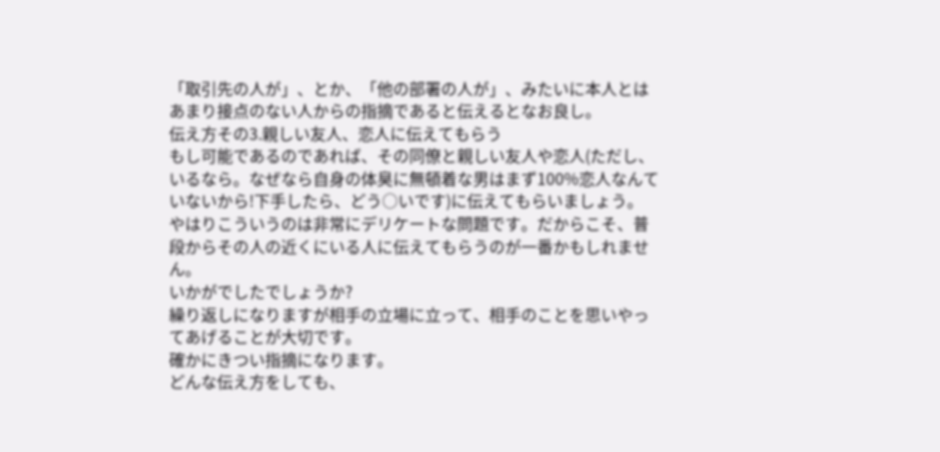「取引先の人が」、とか、「他の部署の人が」、みたいに本人とはあまり接点のない人からの指摘であると伝えるとなお良し。
伝え方その3.親しい友人、恋人に伝えてもらう
もし可能であるのであれば、その同僚と親しい友人や恋人(ただし、いるなら。なぜなら自身の体臭に無頓着な男はまず100%恋人なんていないから!下手したら、どう○いです)に伝えてもらいましょう。
やはりこういうのは非常にデリケートな問題です。だからこそ、普段からその人の近くにいる人に伝えてもらうのが一番かもしれません。
いかがでしたでしょうか?
繰り返しになりますが相手の立場に立って、相手のことを思いやってあげることが大切です。
確かにきつい指摘になります。
どんな伝え方をしても、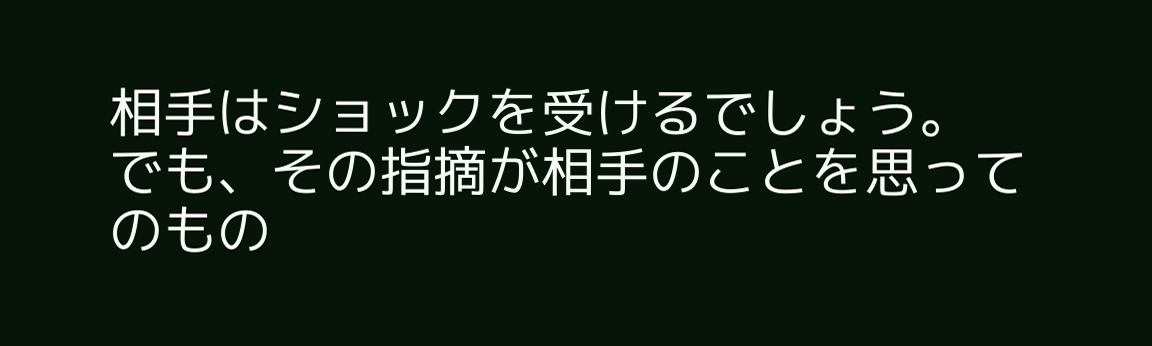相手はショックを受けるでしょう。
でも、その指摘が相手のことを思ってのもの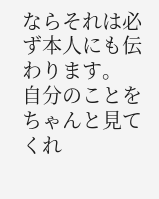ならそれは必ず本人にも伝わります。
自分のことをちゃんと見てくれ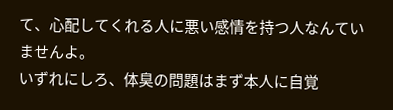て、心配してくれる人に悪い感情を持つ人なんていませんよ。
いずれにしろ、体臭の問題はまず本人に自覚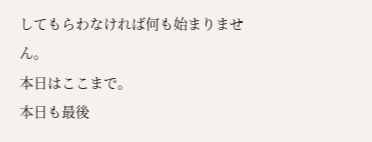してもらわなければ何も始まりません。
本日はここまで。
本日も最後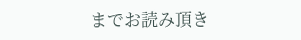までお読み頂き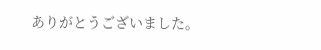ありがとうございました。